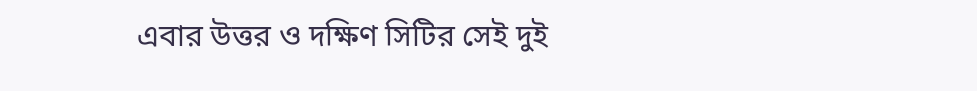এবার উত্তর ও দক্ষিণ সিটির সেই দুই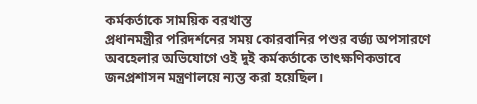কর্মকর্তাকে সাময়িক বরখাস্ত
প্রধানমন্ত্রীর পরিদর্শনের সময় কোরবানির পশুর বর্জ্য অপসারণে অবহেলার অভিযোগে ওই দুই কর্মকর্তাকে তাৎক্ষণিকভাবে জনপ্রশাসন মন্ত্রণালয়ে ন্যস্ত করা হয়েছিল।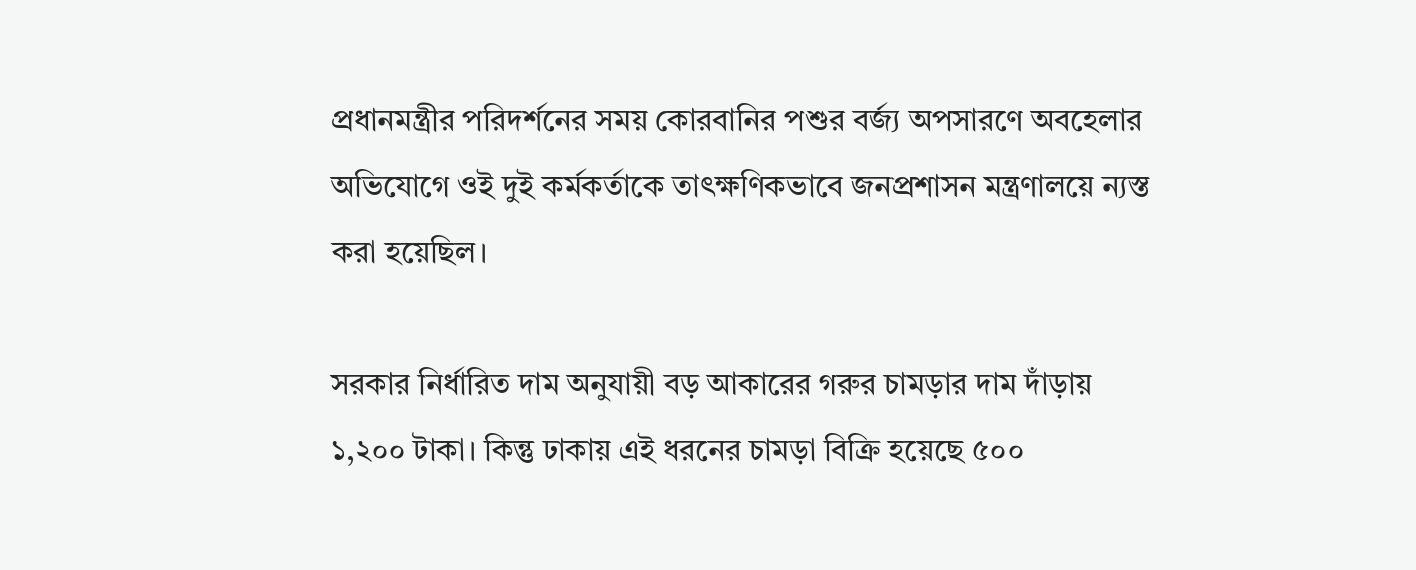প্রধানমন্ত্রীর পরিদর্শনের সময় কোরবানির পশুর বর্জ্য অপসারণে অবহেলার অভিযোগে ওই দুই কর্মকর্তাকে তাৎক্ষণিকভাবে জনপ্রশাসন মন্ত্রণালয়ে ন্যস্ত করা হয়েছিল।

সরকার নির্ধারিত দাম অনুযায়ী বড় আকারের গরুর চামড়ার দাম দাঁড়ায় ১,২০০ টাকা। কিন্তু ঢাকায় এই ধরনের চামড়া বিক্রি হয়েছে ৫০০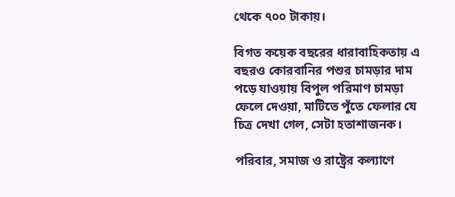থেকে ৭০০ টাকায়।

বিগত কয়েক বছরের ধারাবাহিকতায় এ বছরও কোরবানির পশুর চামড়ার দাম পড়ে যাওয়ায় বিপুল পরিমাণ চামড়া ফেলে দেওয়া, মাটিতে পুঁতে ফেলার যে চিত্র দেখা গেল, সেটা হতাশাজনক।

পরিবার, সমাজ ও রাষ্ট্রের কল্যাণে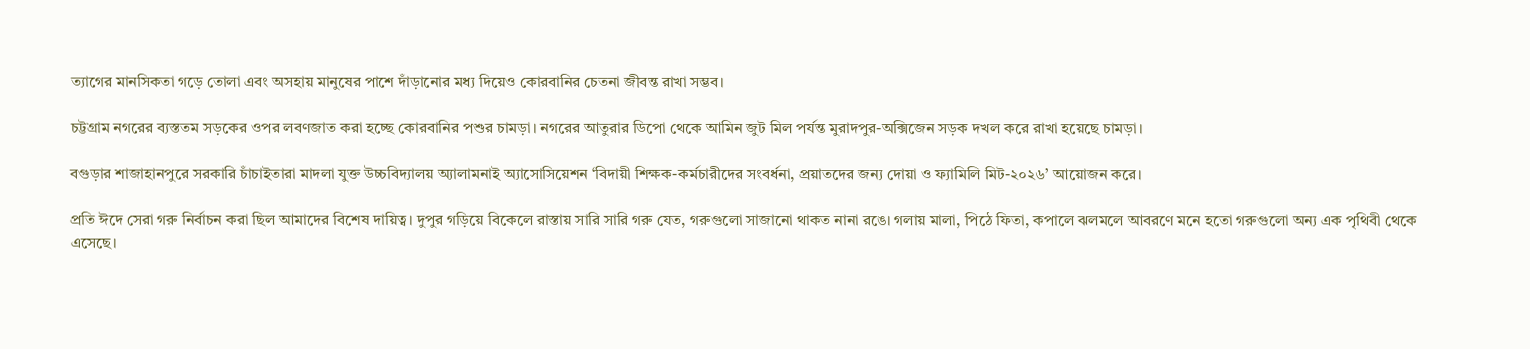ত্যাগের মানসিকতা গড়ে তোলা এবং অসহায় মানুষের পাশে দাঁড়ানোর মধ্য দিয়েও কোরবানির চেতনা জীবন্ত রাখা সম্ভব।

চট্টগ্রাম নগরের ব্যস্ততম সড়কের ওপর লবণজাত করা হচ্ছে কোরবানির পশুর চামড়া। নগরের আতুরার ডিপো থেকে আমিন জুট মিল পর্যন্ত মুরাদপুর-অক্সিজেন সড়ক দখল করে রাখা হয়েছে চামড়া।

বগুড়ার শাজাহানপুরে সরকারি চাঁচাইতারা মাদলা যুক্ত উচ্চবিদ্যালয় অ্যালামনাই অ্যাসোসিয়েশন ‘বিদায়ী শিক্ষক-কর্মচারীদের সংবর্ধনা, প্রয়াতদের জন্য দোয়া ও ফ্যামিলি মিট-২০২৬’ আয়োজন করে।

প্রতি ঈদে সেরা গরু নির্বাচন করা ছিল আমাদের বিশেষ দায়িত্ব। দুপুর গড়িয়ে বিকেলে রাস্তায় সারি সারি গরু যেত, গরুগুলো সাজানো থাকত নানা রঙে। গলায় মালা, পিঠে ফিতা, কপালে ঝলমলে আবরণে মনে হতো গরুগুলো অন্য এক পৃথিবী থেকে এসেছে।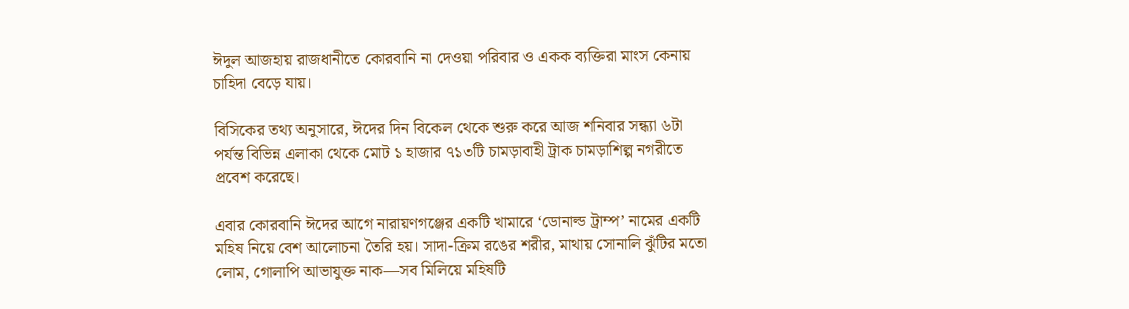ঈদুল আজহায় রাজধানীতে কোরবানি না দেওয়া পরিবার ও একক ব্যক্তিরা মাংস কেনায় চাহিদা বেড়ে যায়।

বিসিকের তথ্য অনুসারে, ঈদের দিন বিকেল থেকে শুরু করে আজ শনিবার সন্ধ্যা ৬টা পর্যন্ত বিভিন্ন এলাকা থেকে মোট ১ হাজার ৭১৩টি চামড়াবাহী ট্রাক চামড়াশিল্প নগরীতে প্রবেশ করেছে।

এবার কোরবানি ঈদের আগে নারায়ণগঞ্জের একটি খামারে ‘ডোনাল্ড ট্রাম্প’ নামের একটি মহিষ নিয়ে বেশ আলোচনা তৈরি হয়। সাদা-ক্রিম রঙের শরীর, মাথায় সোনালি ঝুঁটির মতো লোম, গোলাপি আভাযুক্ত নাক—সব মিলিয়ে মহিষটি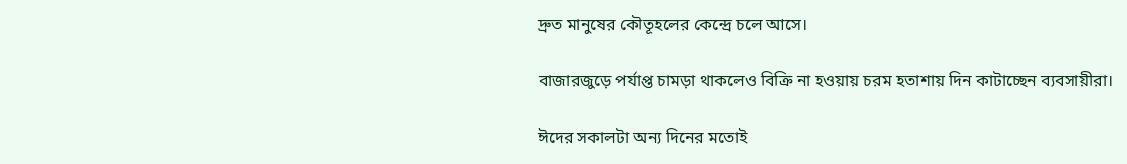দ্রুত মানুষের কৌতূহলের কেন্দ্রে চলে আসে।

বাজারজুড়ে পর্যাপ্ত চামড়া থাকলেও বিক্রি না হওয়ায় চরম হতাশায় দিন কাটাচ্ছেন ব্যবসায়ীরা।

ঈদের সকালটা অন্য দিনের মতোই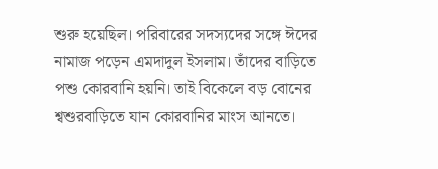শুরু হয়েছিল। পরিবারের সদস্যদের সঙ্গে ঈদের নামাজ পড়েন এমদাদুল ইসলাম। তাঁদের বাড়িতে পশু কোরবানি হয়নি। তাই বিকেলে বড় বোনের শ্বশুরবাড়িতে যান কোরবানির মাংস আনতে।